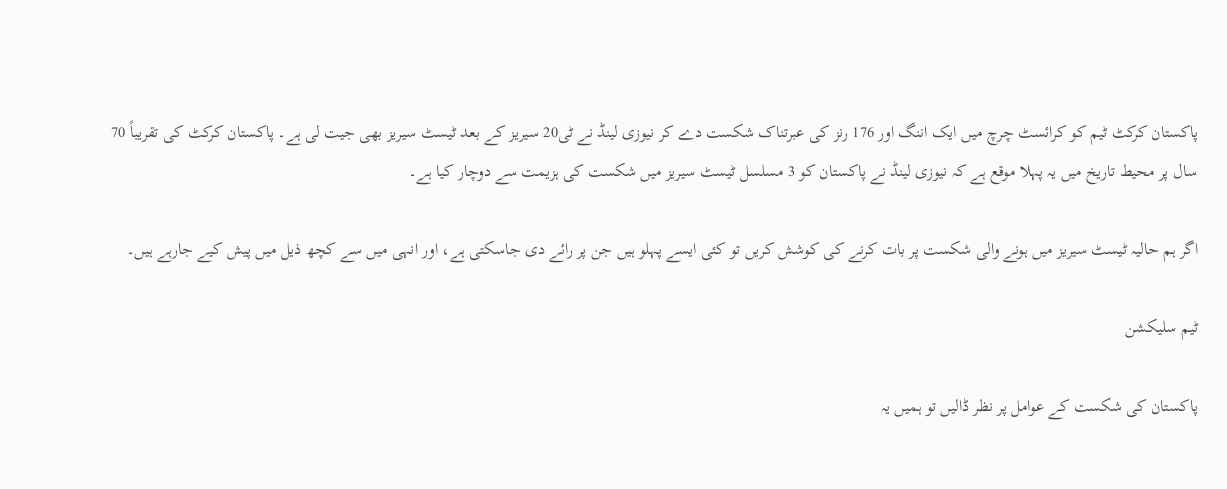پاکستان کرکٹ ٹیم کو کرائسٹ چرچ میں ایک اننگ اور 176 رنز کی عبرتناک شکست دے کر نیوزی لینڈ نے ٹی20 سیریز کے بعد ٹیسٹ سیریز بھی جیت لی ہے۔ پاکستان کرکٹ کی تقریباً 70 سال پر محیط تاریخ میں یہ پہلا موقع ہے کہ نیوزی لینڈ نے پاکستان کو 3 مسلسل ٹیسٹ سیریز میں شکست کی ہزیمت سے دوچار کیا ہے۔

اگر ہم حالیہ ٹیسٹ سیریز میں ہونے والی شکست پر بات کرنے کی کوشش کریں تو کئی ایسے پہلو ہیں جن پر رائے دی جاسکتی ہے، اور انہی میں سے کچھ ذیل میں پیش کیے جارہے ہیں۔

ٹیم سلیکشن

پاکستان کی شکست کے عوامل پر نظر ڈالیں تو ہمیں یہ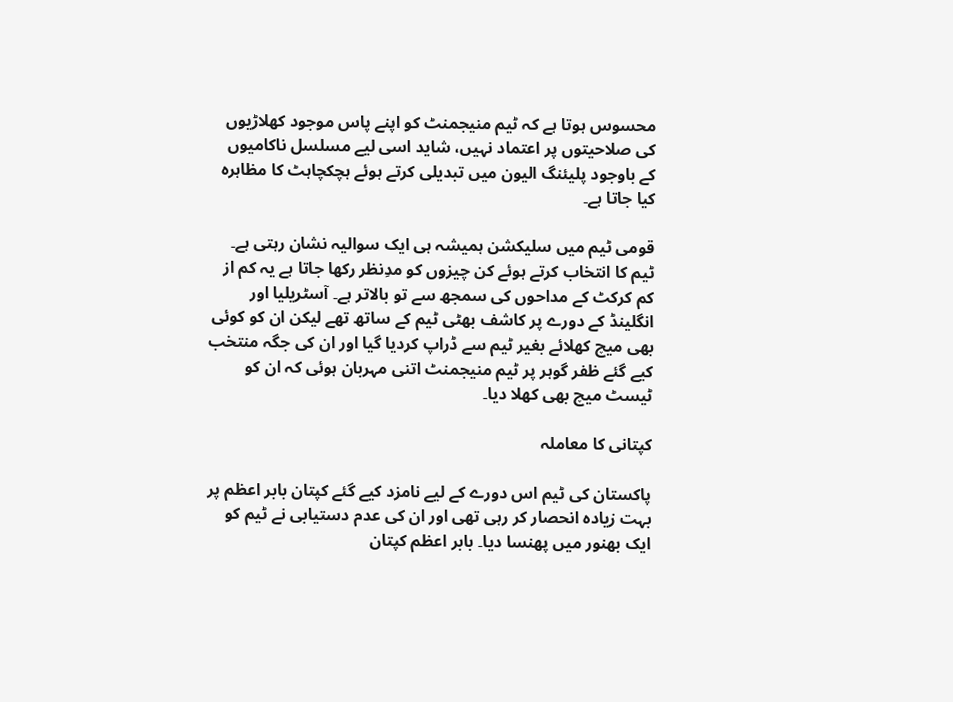محسوس ہوتا ہے کہ ٹیم منیجمنٹ کو اپنے پاس موجود کھلاڑیوں کی صلاحیتوں پر اعتماد نہیں، شاید اسی لیے مسلسل ناکامیوں کے باوجود پلیئنگ الیون میں تبدیلی کرتے ہوئے ہچکچاہٹ کا مظاہرہ کیا جاتا ہے۔

قومی ٹیم میں سلیکشن ہمیشہ ہی ایک سوالیہ نشان رہتی ہے۔ ٹیم کا انتخاب کرتے ہوئے کن چیزوں کو مدِنظر رکھا جاتا ہے یہ کم از کم کرکٹ کے مداحوں کی سمجھ سے تو بالاتر ہے۔ آسٹریلیا اور انگلینڈ کے دورے پر کاشف بھٹی ٹیم کے ساتھ تھے لیکن ان کو کوئی بھی میچ کھلائے بغیر ٹیم سے ڈراپ کردیا گیا اور ان کی جگہ منتخب کیے گئے ظفر گوہر پر ٹیم منیجمنٹ اتنی مہربان ہوئی کہ ان کو ٹیسٹ میچ بھی کھلا دیا۔

کپتانی کا معاملہ

پاکستان کی ٹیم اس دورے کے لیے نامزد کیے گئے کپتان بابر اعظم پر بہت زیادہ انحصار کر رہی تھی اور ان کی عدم دستیابی نے ٹیم کو ایک بھنور میں پھنسا دیا۔ بابر اعظم کپتان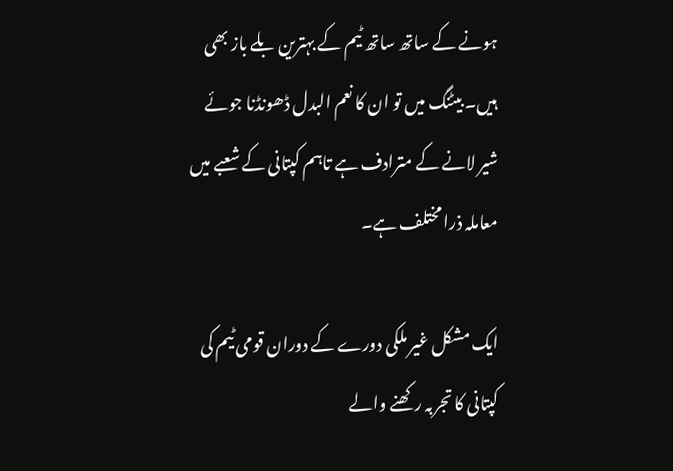ہونے کے ساتھ ساتھ ٹیم کے بہترین بلے باز بھی ہیں۔ بیٹنگ میں تو ان کا نعم البدل ڈھونڈنا جوئے شیر لانے کے مترادف ہے تاہم کپتانی کے شعبے میں معاملہ ذرا مختلف ہے۔

ایک مشکل غیر ملکی دورے کے دوران قومی ٹیم کی کپتانی کا تجربہ رکھنے والے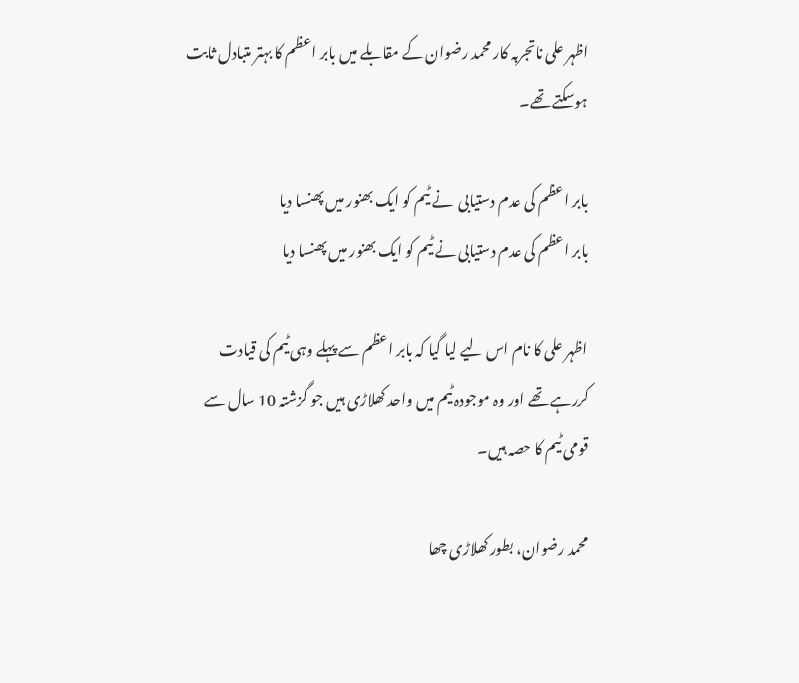اظہر علی ناتجربہ کار محمد رضوان کے مقابلے میں بابر اعظم کا بہتر متبادل ثابت ہوسکتے تھے۔

بابر اعظم کی عدم دستیابی  نے ٹیم کو ایک بھنور میں پھنسا دیا
بابر اعظم کی عدم دستیابی نے ٹیم کو ایک بھنور میں پھنسا دیا

اظہر علی کا نام اس لیے لیا گیا کہ بابر اعظم سے پہلے وہی ٹیم کی قیادت کررہے تھے اور وہ موجودہ ٹیم میں واحد کھلاڑی ہیں جو گزشتہ 10 سال سے قومی ٹیم کا حصہ ہیں۔

محمد رضوان، بطور کھلاڑی چھا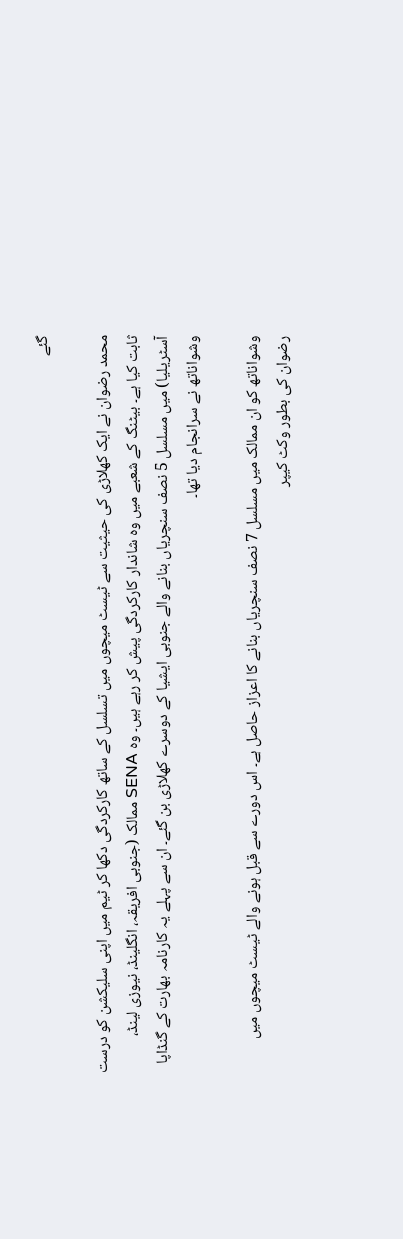گئے

محمد رضوان نے ایک کھلاڑی کی حیثیت سے ٹیسٹ میچوں میں تسلسل کے ساتھ کارکردگی دکھا کر ٹیم میں اپنی سلیکشن کو درست ثابت کیا ہے۔ بیٹنگ کے شعبے میں وہ شاندار کارکردگی پیش کر رہے ہیں۔ وہ SENA ممالک (جنوبی افریقہ، انگلینڈ، نیوزی لینڈ، آسٹریلیا) میں مسلسل 5 نصف سنچریاں بنانے والے جنوبی ایشیا کے دوسرے کھلاڑی بن گئے۔ ان سے پہلے یہ کارنامہ بھارت کے گنڈاپا وشواناتھ نے سرانجام دیا تھا۔

وشواناتھ کو ان ممالک میں مسلسل 7 نصف سنچریاں بنانے کا اعزاز حاصل ہے۔ اس دورے سے قبل ہونے والے ٹیسٹ میچوں میں رضوان کی بطور وکٹ کیپر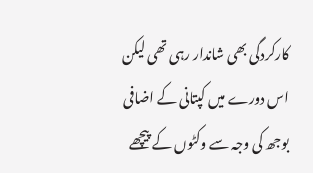کارکردگی بھی شاندار رہی تھی لیکن اس دورے میں کپتانی کے اضافی بوجھ کی وجہ سے وکٹوں کے پیچھے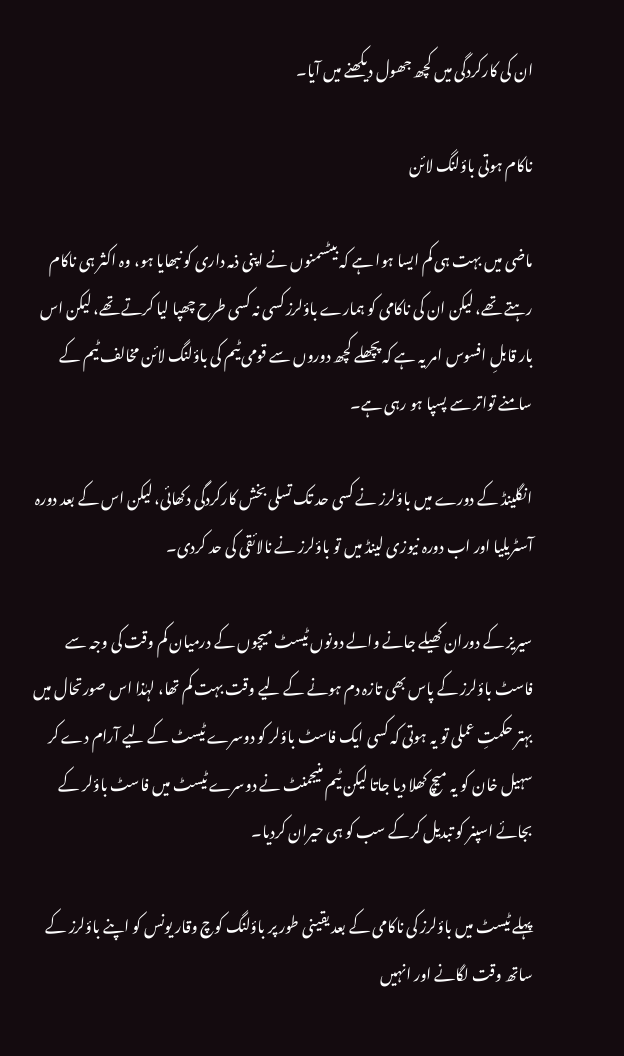ان کی کارکردگی میں کچھ جھول دیکھنے میں آیا۔

ناکام ہوتی باؤلنگ لائن

ماضی میں بہت ہی کم ایسا ہوا ہے کہ بیٹسمنوں نے اپنی ذمہ داری کو نبھایا ہو، وہ اکثر ہی ناکام رہتے تھے، لیکن ان کی ناکامی کو ہمارے باؤلرز کسی نہ کسی طرح چھپا لیا کرتے تھے، لیکن اس بار قابلِ افسوس امر یہ ہے کہ پچھلے کچھ دوروں سے قومی ٹیم کی باؤلنگ لائن مخالف ٹیم کے سامنے تواتر سے پسپا ہو رہی ہے۔

انگلینڈ کے دورے میں باؤلرز نے کسی حد تک تسلی بخش کارکردگی دکھائی، لیکن اس کے بعد دورہ آسٹریلیا اور اب دورہ نیوزی لینڈ میں تو باؤلرز نے نالائقی کی حد کردی۔

سیریز کے دوران کھیلے جانے والے دونوں ٹیسٹ میچوں کے درمیان کم وقت کی وجہ سے فاسٹ باؤلرز کے پاس بھی تازہ دم ہونے کے لیے وقت بہت کم تھا، لہٰذا اس صورتحال میں بہتر حکمتِ عملی تو یہ ہوتی کہ کسی ایک فاسٹ باؤلر کو دوسرے ٹیسٹ کے لیے آرام دے کر سہیل خان کو یہ میچ کھلا دیا جاتا لیکن ٹیم منیجمنٹ نے دوسرے ٹیسٹ میں فاسٹ باؤلر کے بجائے اسپنر کو تبدیل کرکے سب کو ہی حیران کردیا۔

پہلے ٹیسٹ میں باؤلرز کی ناکامی کے بعد یقینی طور پر باؤلنگ کوچ وقار یونس کو اپنے باؤلرز کے ساتھ وقت لگانے اور انہیں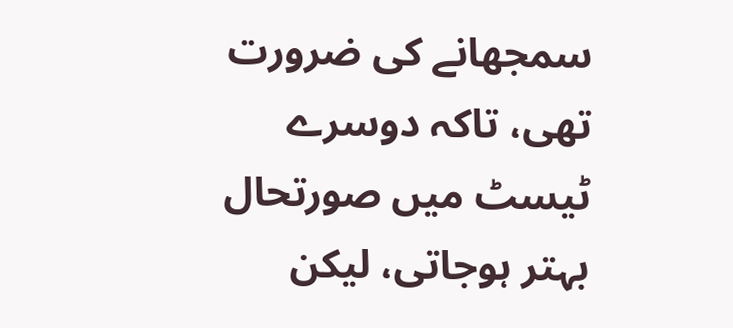سمجھانے کی ضرورت تھی، تاکہ دوسرے ٹیسٹ میں صورتحال بہتر ہوجاتی، لیکن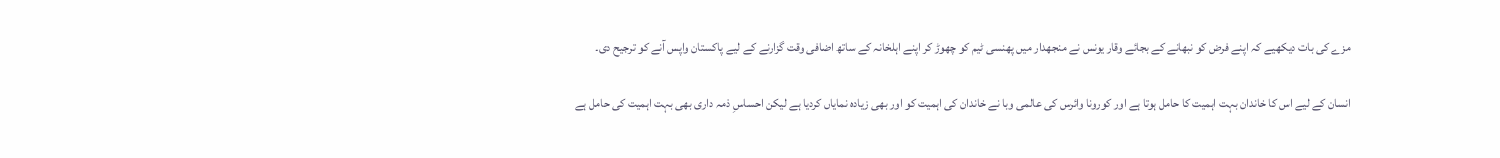مزے کی بات دیکھیے کہ اپنے فرض کو نبھانے کے بجائے وقار یونس نے منجھدار میں پھنسی ٹیم کو چھوڑ کر اپنے اہلخانہ کے ساتھ اضافی وقت گزارنے کے لیے پاکستان واپس آنے کو ترجیح دی۔

انسان کے لیے اس کا خاندان بہت اہمیت کا حامل ہوتا ہے اور کورونا وائرس کی عالمی وبا نے خاندان کی اہمیت کو اور بھی زیادہ نمایاں کردیا ہے لیکن احساسِ ذمہ داری بھی بہت اہمیت کی حامل ہے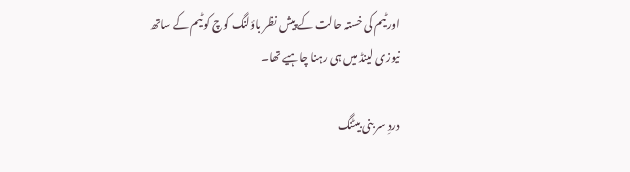اور ٹیم کی خستہ حالت کے پیش نظر باؤلنگ کوچ کو ٹیم کے ساتھ نیوزی لینڈ میں ہی رہنا چاہیے تھا۔

دردِ سر بنی بیٹنگ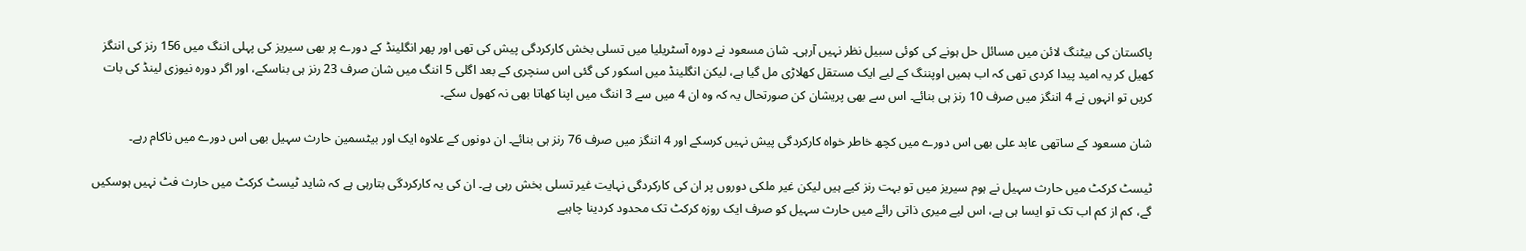پاکستان کی بیٹنگ لائن میں مسائل حل ہونے کی کوئی سبیل نظر نہیں آرہی۔ شان مسعود نے دورہ آسٹریلیا میں تسلی بخش کارکردگی پیش کی تھی اور پھر انگلینڈ کے دورے پر بھی سیریز کی پہلی اننگ میں 156 رنز کی اننگز کھیل کر یہ امید پیدا کردی تھی کہ اب ہمیں اوپننگ کے لیے ایک مستقل کھلاڑی مل گیا ہے، لیکن انگلینڈ میں اسکور کی گئی اس سنچری کے بعد اگلی 5 اننگ میں شان صرف 23 رنز ہی بناسکے، اور اگر دورہ نیوزی لینڈ کی بات کریں تو انہوں نے 4 اننگز میں صرف 10 رنز ہی بنائے۔ اس سے بھی پریشان کن صورتحال یہ کہ وہ ان 4 میں سے 3 اننگ میں اپنا کھاتا بھی نہ کھول سکے۔

شان مسعود کے ساتھی عابد علی بھی اس دورے میں کچھ خاطر خواہ کارکردگی پیش نہیں کرسکے اور 4 اننگز میں صرف 76 رنز ہی بنائے۔ ان دونوں کے علاوہ ایک اور بیٹسمین حارث سہیل بھی اس دورے میں ناکام رہے۔

ٹیسٹ کرکٹ میں حارث سہیل نے ہوم سیریز میں تو بہت رنز کیے ہیں لیکن غیر ملکی دوروں پر ان کی کارکردگی نہایت غیر تسلی بخش رہی ہے۔ ان کی یہ کارکردگی بتارہی ہے کہ شاید ٹیسٹ کرکٹ میں حارث فٹ نہیں ہوسکیں گے، کم از کم اب تک تو ایسا ہی ہے، اس لیے میری ذاتی رائے میں حارث سہیل کو صرف ایک روزہ کرکٹ تک محدود کردینا چاہیے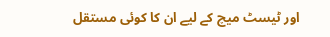اور ٹیسٹ میچ کے لیے ان کا کوئی مستقل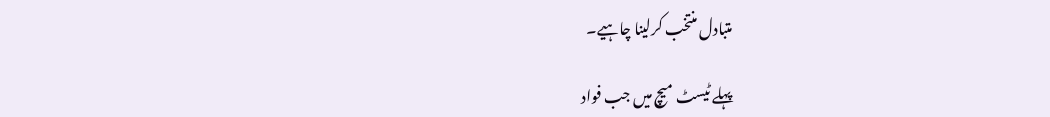متبادل منتخب کرلینا چاہیے۔

پہلے ٹیسٹ میچ میں جب فواد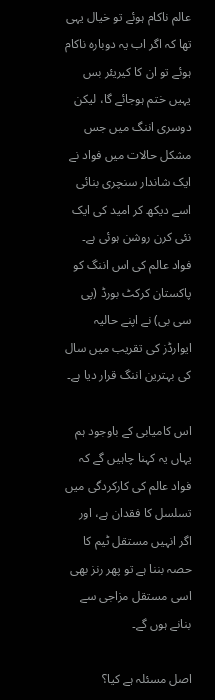عالم ناکام ہوئے تو خیال یہی تھا کہ اگر اب یہ دوبارہ ناکام ہوئے تو ان کا کیریئر بس یہیں ختم ہوجائے گا، لیکن دوسری اننگ میں جس مشکل حالات میں فواد نے ایک شاندار سنچری بنائی اسے دیکھ کر امید کی ایک نئی کرن روشن ہوئی ہے۔ فواد عالم کی اس اننگ کو پاکستان کرکٹ بورڈ (پی سی بی) نے اپنے حالیہ ایوارڈز کی تقریب میں سال کی بہترین اننگ قرار دیا ہے۔

اس کامیابی کے باوجود ہم یہاں یہ کہنا چاہیں گے کہ فواد عالم کی کارکردگی میں تسلسل کا فقدان ہے، اور اگر انہیں مستقل ٹیم کا حصہ بننا ہے تو پھر رنز بھی اسی مستقل مزاجی سے بنانے ہوں گے۔

اصل مسئلہ ہے کیا؟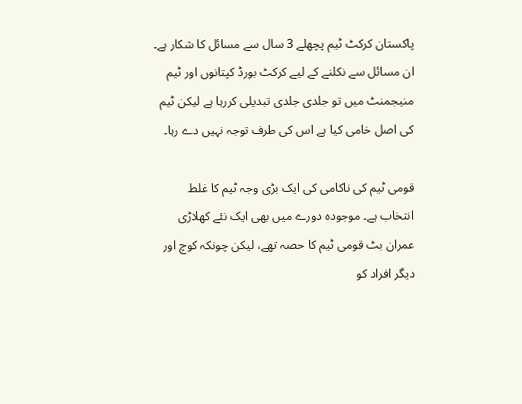پاکستان کرکٹ ٹیم پچھلے 3 سال سے مسائل کا شکار ہے۔ ان مسائل سے نکلنے کے لیے کرکٹ بورڈ کپتانوں اور ٹیم منیجمنٹ میں تو جلدی جلدی تبدیلی کررہا ہے لیکن ٹیم کی اصل خامی کیا ہے اس کی طرف توجہ نہیں دے رہا۔

قومی ٹیم کی ناکامی کی ایک بڑی وجہ ٹیم کا غلط انتخاب ہے۔ موجودہ دورے میں بھی ایک نئے کھلاڑی عمران بٹ قومی ٹیم کا حصہ تھے، لیکن چونکہ کوچ اور دیگر افراد کو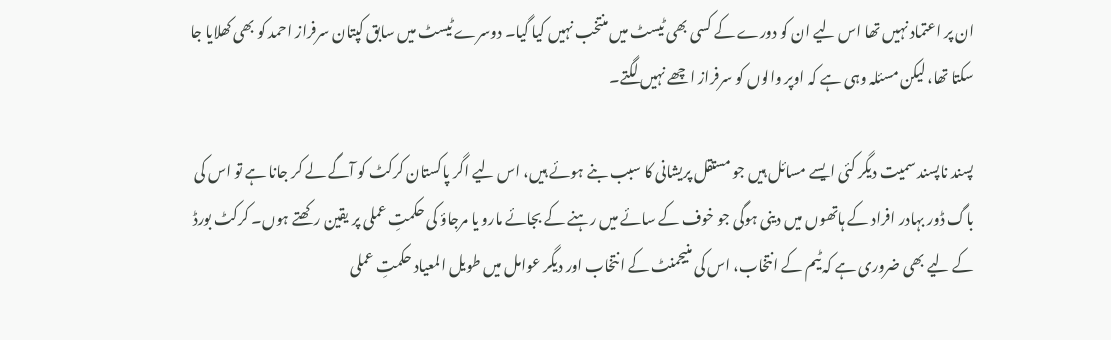ان پر اعتماد نہیں تھا اس لیے ان کو دورے کے کسی بھی ٹیسٹ میں منتخب نہیں کیا گیا۔ دوسرے ٹیسٹ میں سابق کپتان سرفراز احمد کو بھی کھلایا جا سکتا تھا، لیکن مسئلہ وہی ہے کہ اوپر والوں کو سرفراز اچھے نہیں لگتے۔

پسند ناپسند سمیت دیگر کئی ایسے مسائل ہیں جو مستقل پریشانی کا سبب بنے ہوئے ہیں، اس لیے اگر پاکستان کرکٹ کو آگے لے کر جانا ہے تو اس کی باگ ڈور بہادر افراد کے ہاتھوں میں دینی ہوگی جو خوف کے سائے میں رہنے کے بجائے مارو یا مرجاؤ کی حکمتِ عملی پر یقین رکھتے ہوں۔ کرکٹ بورڈ کے لیے بھی ضروری ہے کہ ٹیم کے انتخاب، اس کی منیجمنٹ کے انتخاب اور دیگر عوامل میں طویل المعیاد حکمتِ عملی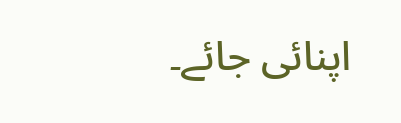اپنائی جائے۔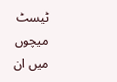ٹیسٹ میچوں میں ان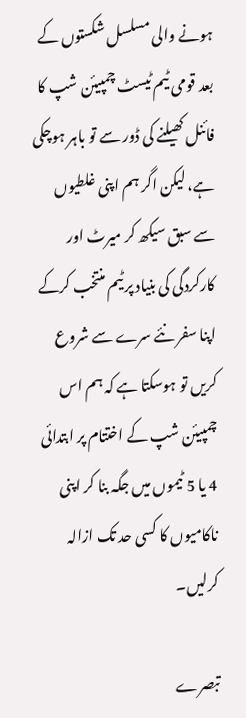ہونے والی مسلسل شکستوں کے بعد قومی ٹیم ٹیسٹ چمپیئن شپ کا فائنل کھیلنے کی ڈور سے تو باہر ہوچکی ہے، لیکن اگر ہم اپنی غلطیوں سے سبق سیکھ کر میرٹ اور کارکردگی کی بنیاد پر ٹیم منتخب کرکے اپنا سفر نئے سرے سے شروع کریں تو ہوسکتا ہے کہ ہم اس چمپیئن شپ کے اختتام پر ابتدائی 4 یا 5 ٹیموں میں جگہ بنا کر اپنی ناکامیوں کا کسی حد تک ازالہ کرلیں۔

تبصرے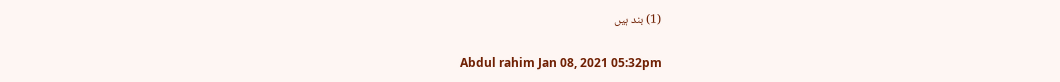(1) بند ہیں

Abdul rahim Jan 08, 2021 05:32pm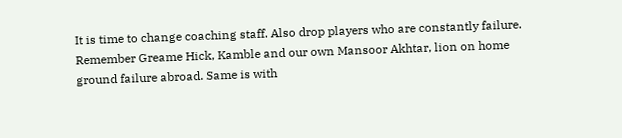It is time to change coaching staff. Also drop players who are constantly failure. Remember Greame Hick, Kamble and our own Mansoor Akhtar, lion on home ground failure abroad. Same is with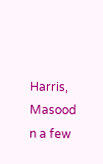Harris, Masood n a few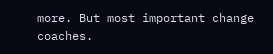more. But most important change coaches.